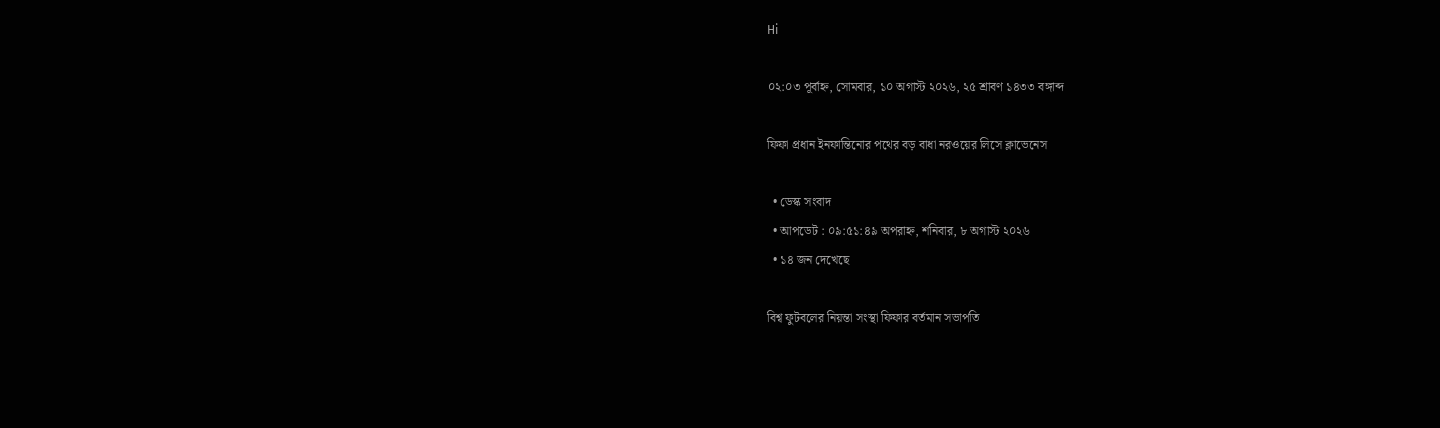Hi

০২:০৩ পূর্বাহ্ন, সোমবার, ১০ অগাস্ট ২০২৬, ২৫ শ্রাবণ ১৪৩৩ বঙ্গাব্দ

ফিফা প্রধান ইনফান্তিনোর পথের বড় বাধা নরওয়ের লিসে ক্লাভেনেস

  • ডেস্ক সংবাদ
  • আপডেট : ০৯:৫১:৪৯ অপরাহ্ন, শনিবার, ৮ অগাস্ট ২০২৬
  • ১৪ জন দেখেছে

বিশ্ব ফুটবলের নিয়ন্তা সংস্থা ফিফার বর্তমান সভাপতি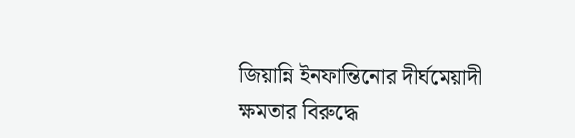জিয়ান্নি ইনফান্তিনোর দীর্ঘমেয়াদী ক্ষমতার বিরুদ্ধে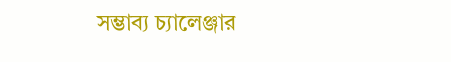সম্ভাব্য চ্যালেঞ্জার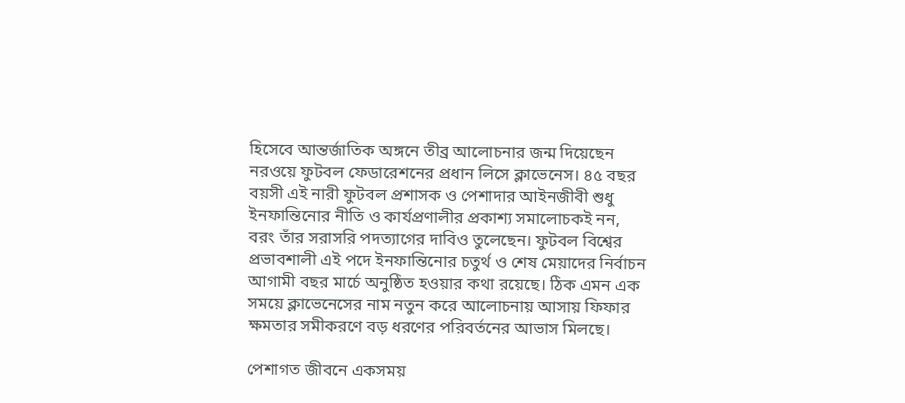হিসেবে আন্তর্জাতিক অঙ্গনে তীব্র আলোচনার জন্ম দিয়েছেন নরওয়ে ফুটবল ফেডারেশনের প্রধান লিসে ক্লাভেনেস। ৪৫ বছর বয়সী এই নারী ফুটবল প্রশাসক ও পেশাদার আইনজীবী শুধু ইনফান্তিনোর নীতি ও কার্যপ্রণালীর প্রকাশ্য সমালোচকই নন, বরং তাঁর সরাসরি পদত্যাগের দাবিও তুলেছেন। ফুটবল বিশ্বের প্রভাবশালী এই পদে ইনফান্তিনোর চতুর্থ ও শেষ মেয়াদের নির্বাচন আগামী বছর মার্চে অনুষ্ঠিত হওয়ার কথা রয়েছে। ঠিক এমন এক সময়ে ক্লাভেনেসের নাম নতুন করে আলোচনায় আসায় ফিফার ক্ষমতার সমীকরণে বড় ধরণের পরিবর্তনের আভাস মিলছে।

পেশাগত জীবনে একসময়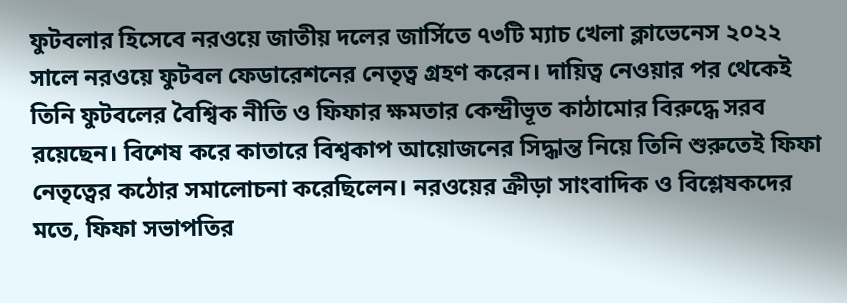ফুটবলার হিসেবে নরওয়ে জাতীয় দলের জার্সিতে ৭৩টি ম্যাচ খেলা ক্লাভেনেস ২০২২ সালে নরওয়ে ফুটবল ফেডারেশনের নেতৃত্ব গ্রহণ করেন। দায়িত্ব নেওয়ার পর থেকেই তিনি ফুটবলের বৈশ্বিক নীতি ও ফিফার ক্ষমতার কেন্দ্রীভূত কাঠামোর বিরুদ্ধে সরব রয়েছেন। বিশেষ করে কাতারে বিশ্বকাপ আয়োজনের সিদ্ধান্ত নিয়ে তিনি শুরুতেই ফিফা নেতৃত্বের কঠোর সমালোচনা করেছিলেন। নরওয়ের ক্রীড়া সাংবাদিক ও বিশ্লেষকদের মতে, ফিফা সভাপতির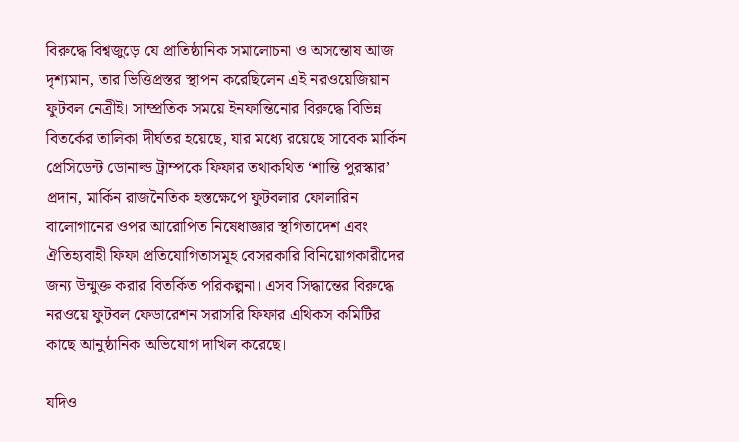বিরুদ্ধে বিশ্বজুড়ে যে প্রাতিষ্ঠানিক সমালোচনা ও অসন্তোষ আজ দৃশ্যমান, তার ভিত্তিপ্রস্তর স্থাপন করেছিলেন এই নরওয়েজিয়ান ফুটবল নেত্রীই। সাম্প্রতিক সময়ে ইনফান্তিনোর বিরুদ্ধে বিভিন্ন বিতর্কের তালিকা দীর্ঘতর হয়েছে, যার মধ্যে রয়েছে সাবেক মার্কিন প্রেসিডেন্ট ডোনাল্ড ট্রাম্পকে ফিফার তথাকথিত ‘শান্তি পুরস্কার’ প্রদান, মার্কিন রাজনৈতিক হস্তক্ষেপে ফুটবলার ফোলারিন বালোগানের ওপর আরোপিত নিষেধাজ্ঞার স্থগিতাদেশ এবং ঐতিহ্যবাহী ফিফা প্রতিযোগিতাসমূহ বেসরকারি বিনিয়োগকারীদের জন্য উন্মুক্ত করার বিতর্কিত পরিকল্পনা। এসব সিদ্ধান্তের বিরুদ্ধে নরওয়ে ফুটবল ফেডারেশন সরাসরি ফিফার এথিকস কমিটির কাছে আনুষ্ঠানিক অভিযোগ দাখিল করেছে।

যদিও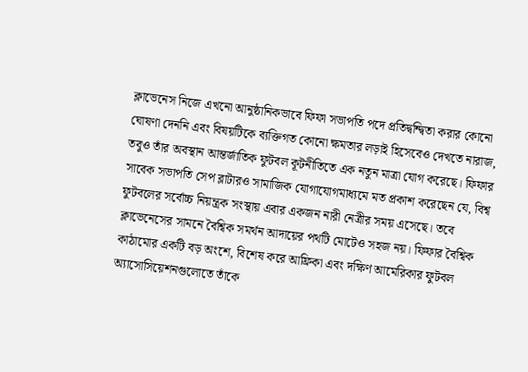ক্লাভেনেস নিজে এখনো আনুষ্ঠানিকভাবে ফিফা সভাপতি পদে প্রতিদ্বন্দ্বিতা করার কোনো ঘোষণা দেননি এবং বিষয়টিকে ব্যক্তিগত কোনো ক্ষমতার লড়াই হিসেবেও দেখতে নারাজ, তবুও তাঁর অবস্থান আন্তর্জাতিক ফুটবল কূটনীতিতে এক নতুন মাত্রা যোগ করেছে। ফিফার সাবেক সভাপতি সেপ ব্লাটারও সামাজিক যোগাযোগমাধ্যমে মত প্রকাশ করেছেন যে, বিশ্ব ফুটবলের সর্বোচ্চ নিয়ন্ত্রক সংস্থায় এবার একজন নারী নেত্রীর সময় এসেছে। তবে ক্লাভেনেসের সামনে বৈশ্বিক সমর্থন আদায়ের পথটি মোটেও সহজ নয়। ফিফার বৈশ্বিক কাঠামোর একটি বড় অংশে, বিশেষ করে আফ্রিকা এবং দক্ষিণ আমেরিকার ফুটবল অ্যাসোসিয়েশনগুলোতে তাঁকে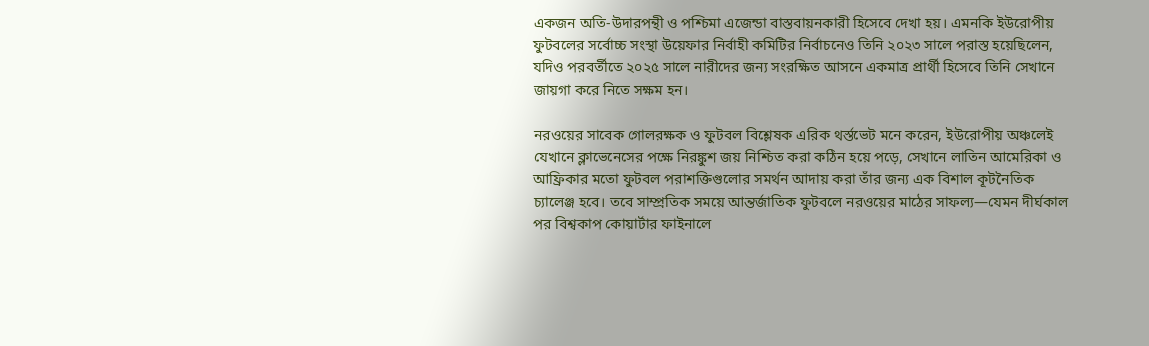একজন অতি-উদারপন্থী ও পশ্চিমা এজেন্ডা বাস্তবায়নকারী হিসেবে দেখা হয়। এমনকি ইউরোপীয় ফুটবলের সর্বোচ্চ সংস্থা উয়েফার নির্বাহী কমিটির নির্বাচনেও তিনি ২০২৩ সালে পরাস্ত হয়েছিলেন, যদিও পরবর্তীতে ২০২৫ সালে নারীদের জন্য সংরক্ষিত আসনে একমাত্র প্রার্থী হিসেবে তিনি সেখানে জায়গা করে নিতে সক্ষম হন।

নরওয়ের সাবেক গোলরক্ষক ও ফুটবল বিশ্লেষক এরিক থর্স্তভেট মনে করেন, ইউরোপীয় অঞ্চলেই যেখানে ক্লাভেনেসের পক্ষে নিরঙ্কুশ জয় নিশ্চিত করা কঠিন হয়ে পড়ে, সেখানে লাতিন আমেরিকা ও আফ্রিকার মতো ফুটবল পরাশক্তিগুলোর সমর্থন আদায় করা তাঁর জন্য এক বিশাল কূটনৈতিক চ্যালেঞ্জ হবে। তবে সাম্প্রতিক সময়ে আন্তর্জাতিক ফুটবলে নরওয়ের মাঠের সাফল্য—যেমন দীর্ঘকাল পর বিশ্বকাপ কোয়ার্টার ফাইনালে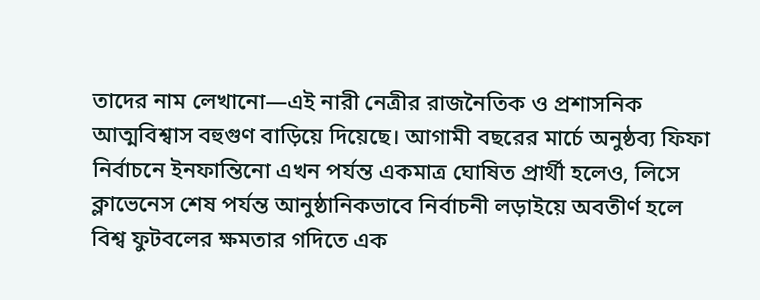তাদের নাম লেখানো—এই নারী নেত্রীর রাজনৈতিক ও প্রশাসনিক আত্মবিশ্বাস বহুগুণ বাড়িয়ে দিয়েছে। আগামী বছরের মার্চে অনুষ্ঠব্য ফিফা নির্বাচনে ইনফান্তিনো এখন পর্যন্ত একমাত্র ঘোষিত প্রার্থী হলেও, লিসে ক্লাভেনেস শেষ পর্যন্ত আনুষ্ঠানিকভাবে নির্বাচনী লড়াইয়ে অবতীর্ণ হলে বিশ্ব ফুটবলের ক্ষমতার গদিতে এক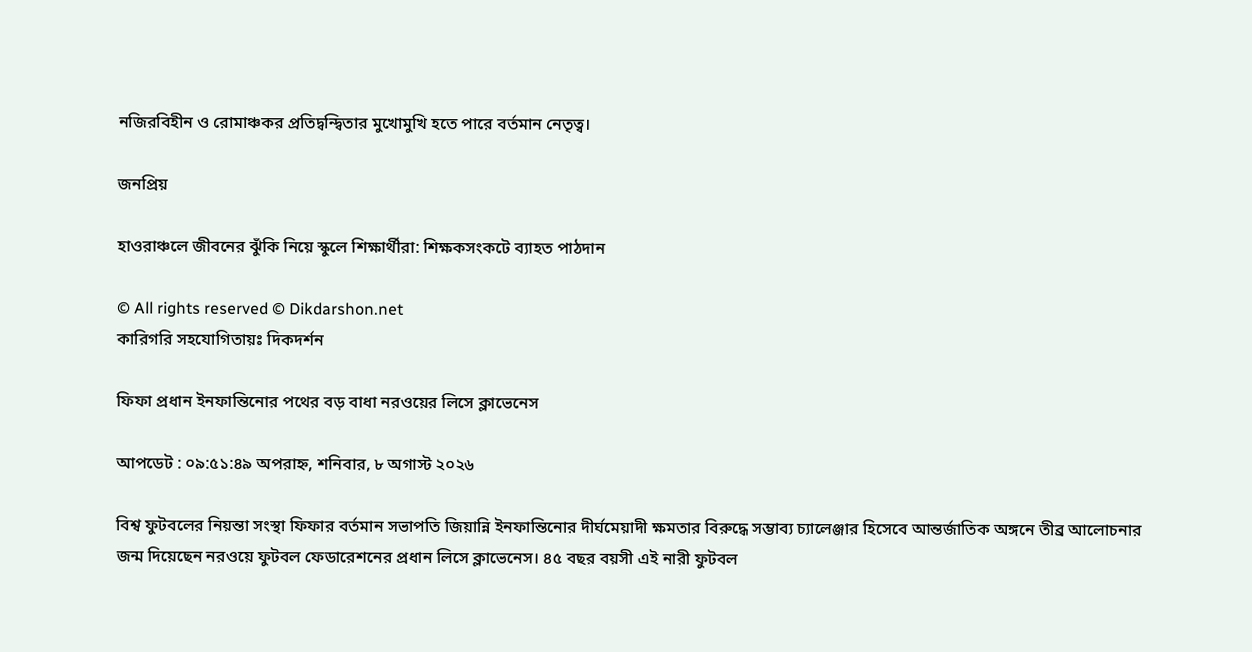নজিরবিহীন ও রোমাঞ্চকর প্রতিদ্বন্দ্বিতার মুখোমুখি হতে পারে বর্তমান নেতৃত্ব।

জনপ্রিয়

হাওরাঞ্চলে জীবনের ঝুঁকি নিয়ে স্কুলে শিক্ষার্থীরা: শিক্ষকসংকটে ব্যাহত পাঠদান

© All rights reserved © Dikdarshon.net
কারিগরি সহযোগিতায়ঃ দিকদর্শন

ফিফা প্রধান ইনফান্তিনোর পথের বড় বাধা নরওয়ের লিসে ক্লাভেনেস

আপডেট : ০৯:৫১:৪৯ অপরাহ্ন, শনিবার, ৮ অগাস্ট ২০২৬

বিশ্ব ফুটবলের নিয়ন্তা সংস্থা ফিফার বর্তমান সভাপতি জিয়ান্নি ইনফান্তিনোর দীর্ঘমেয়াদী ক্ষমতার বিরুদ্ধে সম্ভাব্য চ্যালেঞ্জার হিসেবে আন্তর্জাতিক অঙ্গনে তীব্র আলোচনার জন্ম দিয়েছেন নরওয়ে ফুটবল ফেডারেশনের প্রধান লিসে ক্লাভেনেস। ৪৫ বছর বয়সী এই নারী ফুটবল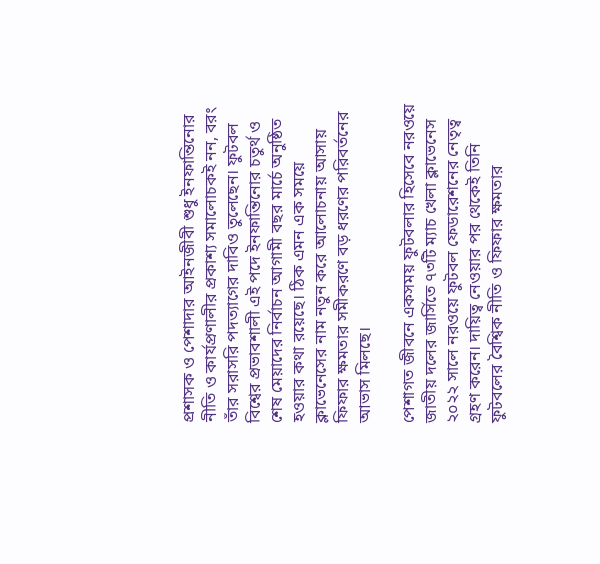প্রশাসক ও পেশাদার আইনজীবী শুধু ইনফান্তিনোর নীতি ও কার্যপ্রণালীর প্রকাশ্য সমালোচকই নন, বরং তাঁর সরাসরি পদত্যাগের দাবিও তুলেছেন। ফুটবল বিশ্বের প্রভাবশালী এই পদে ইনফান্তিনোর চতুর্থ ও শেষ মেয়াদের নির্বাচন আগামী বছর মার্চে অনুষ্ঠিত হওয়ার কথা রয়েছে। ঠিক এমন এক সময়ে ক্লাভেনেসের নাম নতুন করে আলোচনায় আসায় ফিফার ক্ষমতার সমীকরণে বড় ধরণের পরিবর্তনের আভাস মিলছে।

পেশাগত জীবনে একসময় ফুটবলার হিসেবে নরওয়ে জাতীয় দলের জার্সিতে ৭৩টি ম্যাচ খেলা ক্লাভেনেস ২০২২ সালে নরওয়ে ফুটবল ফেডারেশনের নেতৃত্ব গ্রহণ করেন। দায়িত্ব নেওয়ার পর থেকেই তিনি ফুটবলের বৈশ্বিক নীতি ও ফিফার ক্ষমতার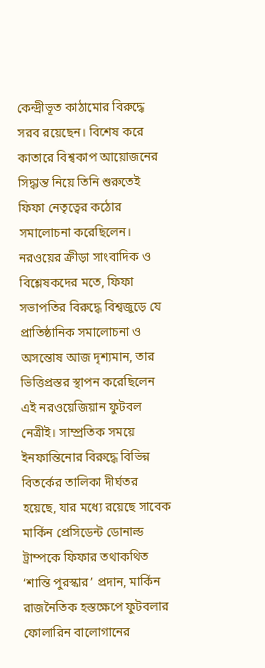কেন্দ্রীভূত কাঠামোর বিরুদ্ধে সরব রয়েছেন। বিশেষ করে কাতারে বিশ্বকাপ আয়োজনের সিদ্ধান্ত নিয়ে তিনি শুরুতেই ফিফা নেতৃত্বের কঠোর সমালোচনা করেছিলেন। নরওয়ের ক্রীড়া সাংবাদিক ও বিশ্লেষকদের মতে, ফিফা সভাপতির বিরুদ্ধে বিশ্বজুড়ে যে প্রাতিষ্ঠানিক সমালোচনা ও অসন্তোষ আজ দৃশ্যমান, তার ভিত্তিপ্রস্তর স্থাপন করেছিলেন এই নরওয়েজিয়ান ফুটবল নেত্রীই। সাম্প্রতিক সময়ে ইনফান্তিনোর বিরুদ্ধে বিভিন্ন বিতর্কের তালিকা দীর্ঘতর হয়েছে, যার মধ্যে রয়েছে সাবেক মার্কিন প্রেসিডেন্ট ডোনাল্ড ট্রাম্পকে ফিফার তথাকথিত ‘শান্তি পুরস্কার’ প্রদান, মার্কিন রাজনৈতিক হস্তক্ষেপে ফুটবলার ফোলারিন বালোগানের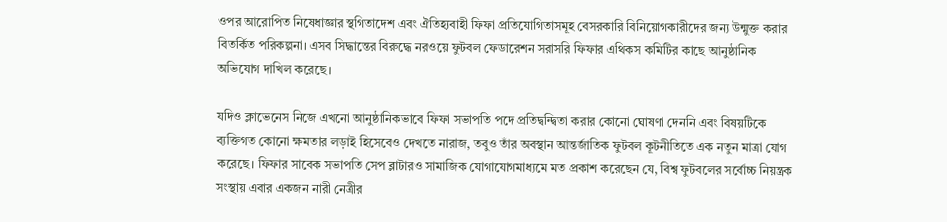ওপর আরোপিত নিষেধাজ্ঞার স্থগিতাদেশ এবং ঐতিহ্যবাহী ফিফা প্রতিযোগিতাসমূহ বেসরকারি বিনিয়োগকারীদের জন্য উন্মুক্ত করার বিতর্কিত পরিকল্পনা। এসব সিদ্ধান্তের বিরুদ্ধে নরওয়ে ফুটবল ফেডারেশন সরাসরি ফিফার এথিকস কমিটির কাছে আনুষ্ঠানিক অভিযোগ দাখিল করেছে।

যদিও ক্লাভেনেস নিজে এখনো আনুষ্ঠানিকভাবে ফিফা সভাপতি পদে প্রতিদ্বন্দ্বিতা করার কোনো ঘোষণা দেননি এবং বিষয়টিকে ব্যক্তিগত কোনো ক্ষমতার লড়াই হিসেবেও দেখতে নারাজ, তবুও তাঁর অবস্থান আন্তর্জাতিক ফুটবল কূটনীতিতে এক নতুন মাত্রা যোগ করেছে। ফিফার সাবেক সভাপতি সেপ ব্লাটারও সামাজিক যোগাযোগমাধ্যমে মত প্রকাশ করেছেন যে, বিশ্ব ফুটবলের সর্বোচ্চ নিয়ন্ত্রক সংস্থায় এবার একজন নারী নেত্রীর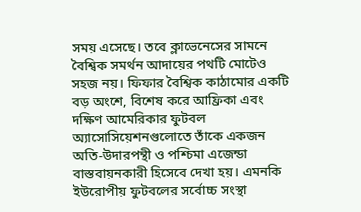সময় এসেছে। তবে ক্লাভেনেসের সামনে বৈশ্বিক সমর্থন আদায়ের পথটি মোটেও সহজ নয়। ফিফার বৈশ্বিক কাঠামোর একটি বড় অংশে, বিশেষ করে আফ্রিকা এবং দক্ষিণ আমেরিকার ফুটবল অ্যাসোসিয়েশনগুলোতে তাঁকে একজন অতি-উদারপন্থী ও পশ্চিমা এজেন্ডা বাস্তবায়নকারী হিসেবে দেখা হয়। এমনকি ইউরোপীয় ফুটবলের সর্বোচ্চ সংস্থা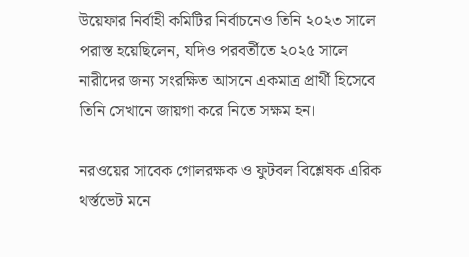উয়েফার নির্বাহী কমিটির নির্বাচনেও তিনি ২০২৩ সালে পরাস্ত হয়েছিলেন, যদিও পরবর্তীতে ২০২৫ সালে নারীদের জন্য সংরক্ষিত আসনে একমাত্র প্রার্থী হিসেবে তিনি সেখানে জায়গা করে নিতে সক্ষম হন।

নরওয়ের সাবেক গোলরক্ষক ও ফুটবল বিশ্লেষক এরিক থর্স্তভেট মনে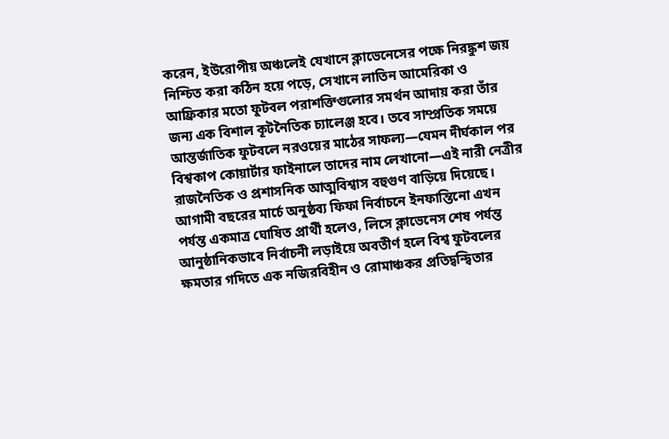করেন, ইউরোপীয় অঞ্চলেই যেখানে ক্লাভেনেসের পক্ষে নিরঙ্কুশ জয় নিশ্চিত করা কঠিন হয়ে পড়ে, সেখানে লাতিন আমেরিকা ও আফ্রিকার মতো ফুটবল পরাশক্তিগুলোর সমর্থন আদায় করা তাঁর জন্য এক বিশাল কূটনৈতিক চ্যালেঞ্জ হবে। তবে সাম্প্রতিক সময়ে আন্তর্জাতিক ফুটবলে নরওয়ের মাঠের সাফল্য—যেমন দীর্ঘকাল পর বিশ্বকাপ কোয়ার্টার ফাইনালে তাদের নাম লেখানো—এই নারী নেত্রীর রাজনৈতিক ও প্রশাসনিক আত্মবিশ্বাস বহুগুণ বাড়িয়ে দিয়েছে। আগামী বছরের মার্চে অনুষ্ঠব্য ফিফা নির্বাচনে ইনফান্তিনো এখন পর্যন্ত একমাত্র ঘোষিত প্রার্থী হলেও, লিসে ক্লাভেনেস শেষ পর্যন্ত আনুষ্ঠানিকভাবে নির্বাচনী লড়াইয়ে অবতীর্ণ হলে বিশ্ব ফুটবলের ক্ষমতার গদিতে এক নজিরবিহীন ও রোমাঞ্চকর প্রতিদ্বন্দ্বিতার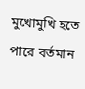মুখোমুখি হতে পারে বর্তমান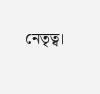নেতৃত্ব।